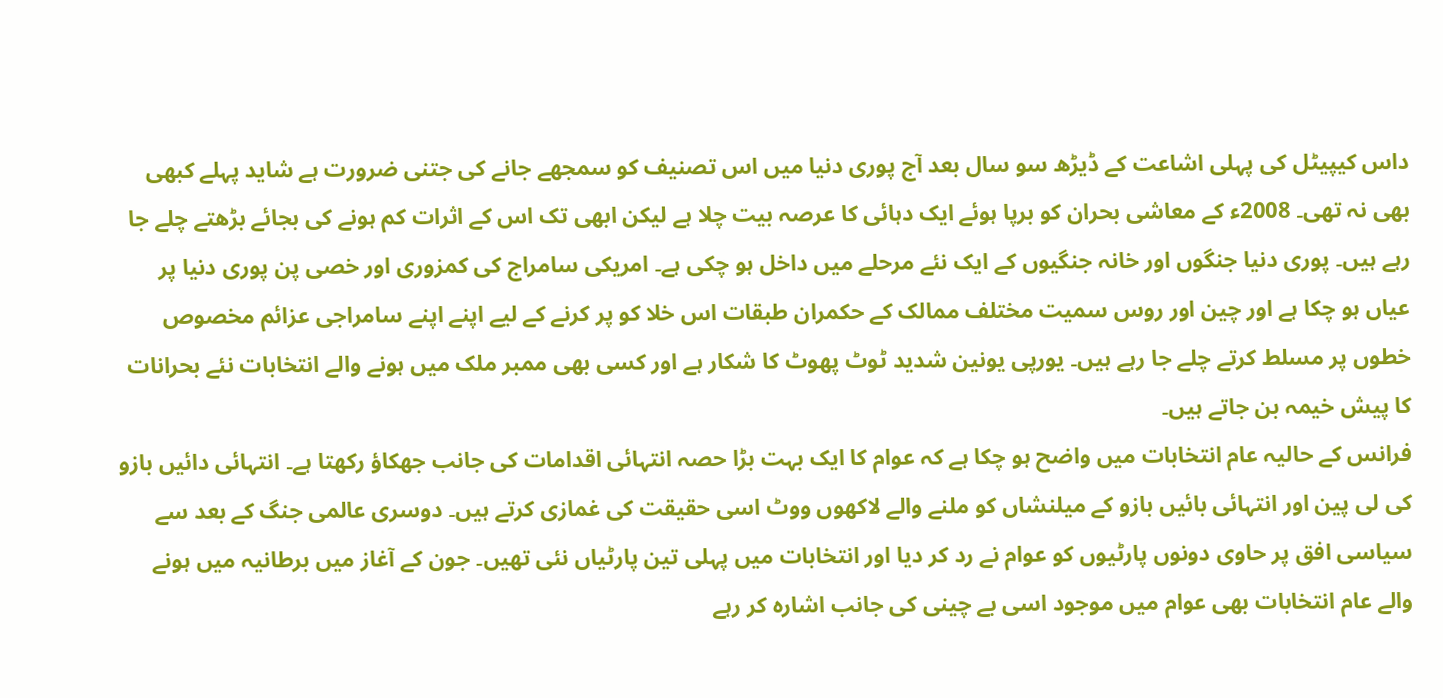داس کیپیٹل کی پہلی اشاعت کے ڈیڑھ سو سال بعد آج پوری دنیا میں اس تصنیف کو سمجھے جانے کی جتنی ضرورت ہے شاید پہلے کبھی بھی نہ تھی۔ 2008ء کے معاشی بحران کو برپا ہوئے ایک دہائی کا عرصہ بیت چلا ہے لیکن ابھی تک اس کے اثرات کم ہونے کی بجائے بڑھتے چلے جا رہے ہیں۔ پوری دنیا جنگوں اور خانہ جنگیوں کے ایک نئے مرحلے میں داخل ہو چکی ہے۔ امریکی سامراج کی کمزوری اور خصی پن پوری دنیا پر عیاں ہو چکا ہے اور چین اور روس سمیت مختلف ممالک کے حکمران طبقات اس خلا کو پر کرنے کے لیے اپنے اپنے سامراجی عزائم مخصوص خطوں پر مسلط کرتے چلے جا رہے ہیں۔ یورپی یونین شدید ٹوٹ پھوٹ کا شکار ہے اور کسی بھی ممبر ملک میں ہونے والے انتخابات نئے بحرانات کا پیش خیمہ بن جاتے ہیں۔
فرانس کے حالیہ عام انتخابات میں واضح ہو چکا ہے کہ عوام کا ایک بہت بڑا حصہ انتہائی اقدامات کی جانب جھکاؤ رکھتا ہے۔ انتہائی دائیں بازو کی لی پین اور انتہائی بائیں بازو کے میلنشاں کو ملنے والے لاکھوں ووٹ اسی حقیقت کی غمازی کرتے ہیں۔ دوسری عالمی جنگ کے بعد سے سیاسی افق پر حاوی دونوں پارٹیوں کو عوام نے رد کر دیا اور انتخابات میں پہلی تین پارٹیاں نئی تھیں۔ جون کے آغاز میں برطانیہ میں ہونے والے عام انتخابات بھی عوام میں موجود اسی بے چینی کی جانب اشارہ کر رہے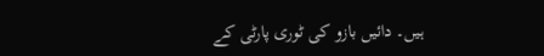ہیں۔ دائیں بازو کی ٹوری پارٹی کے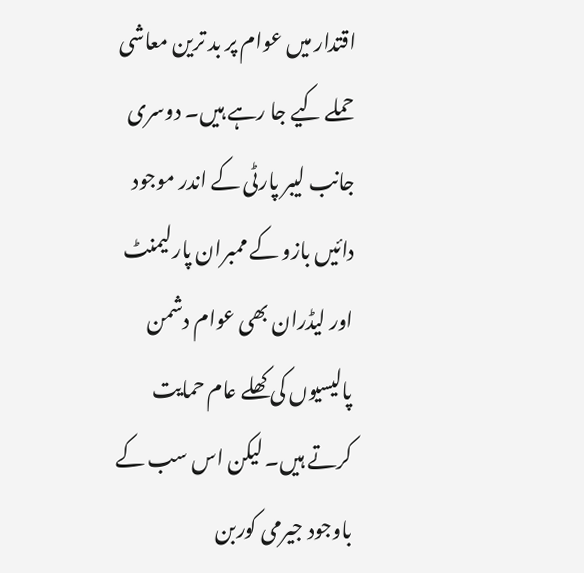اقتدار میں عوام پر بد ترین معاشی حملے کیے جا رہے ہیں۔ دوسری جانب لیبر پارٹی کے اندر موجود دائیں بازو کے ممبران پارلیمنٹ اور لیڈران بھی عوام دشمن پالیسیوں کی کھلے عام حمایت کرتے ہیں۔ لیکن اس سب کے باوجود جیرمی کوربن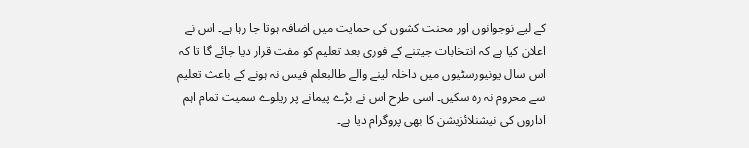کے لیے نوجوانوں اور محنت کشوں کی حمایت میں اضافہ ہوتا جا رہا ہے۔ اس نے اعلان کیا ہے کہ انتخابات جیتنے کے فوری بعد تعلیم کو مفت قرار دیا جائے گا تا کہ اس سال یونیورسٹیوں میں داخلہ لینے والے طالبعلم فیس نہ ہونے کے باعث تعلیم سے محروم نہ رہ سکیں۔ اسی طرح اس نے بڑے پیمانے پر ریلوے سمیت تمام اہم اداروں کی نیشنلائزیشن کا بھی پروگرام دیا ہے۔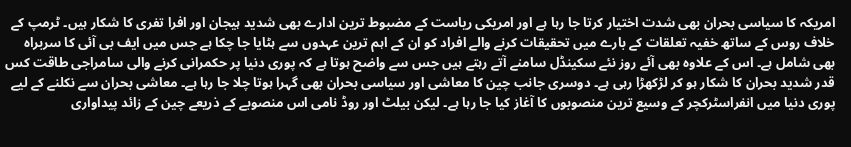امریکہ کا سیاسی بحران بھی شدت اختیار کرتا جا رہا ہے اور امریکی ریاست کے مضبوط ترین ادارے بھی شدید ہیجان اور افرا تفری کا شکار ہیں۔ ٹرمپ کے خلاف روس کے ساتھ خفیہ تعلقات کے بارے میں تحقیقات کرنے والے افراد کو ان کے اہم ترین عہدوں سے ہٹایا جا چکا ہے جس میں ایف بی آئی کا سربراہ بھی شامل ہے۔ اس کے علاوہ بھی آئے روز نئے سکینڈل سامنے آتے رہتے ہیں جس سے واضح ہوتا ہے کہ پوری دنیا پر حکمرانی کرنے والی سامراجی طاقت کس قدر شدید بحران کا شکار ہو کر لڑکھڑا رہی ہے۔ دوسری جانب چین کا معاشی اور سیاسی بحران بھی گہرا ہوتا چلا جا رہا ہے۔ معاشی بحران سے نکلنے کے لیے پوری دنیا میں انفراسٹرکچر کے وسیع ترین منصوبوں کا آغاز کیا جا رہا ہے۔ لیکن بیلٹ اور روڈ نامی اس منصوبے کے ذریعے چین کے زائد پیداواری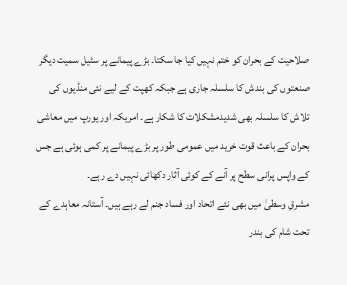صلاحیت کے بحران کو ختم نہیں کیا جا سکتا۔ بڑے پیمانے پر سٹیل سمیت دیگر صنعتوں کی بندش کا سلسلہ جاری ہے جبکہ کھپت کے لیے نئی منڈیوں کی تلاش کا سلسلہ بھی شدیدمشکلات کا شکار ہے۔ امریکہ اور یورپ میں معاشی بحران کے باعث قوت خرید میں عمومی طور پر بڑے پیمانے پر کمی ہوئی ہے جس کے واپس پرانی سطح پر آنے کے کوئی آثار دکھائی نہیں دے رہے۔
مشرقِ وسطیٰ میں بھی نئے اتحاد اور فساد جنم لے رہے ہیں۔ آستانہ معاہدے کے تحت شام کی بندر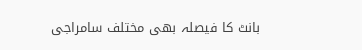بانٹ کا فیصلہ بھی مختلف سامراجی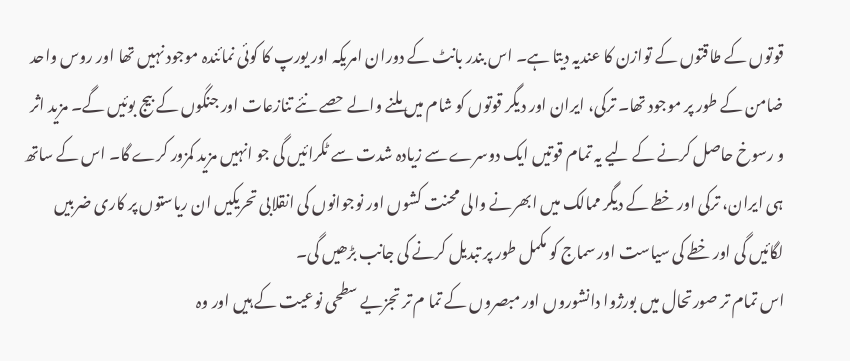قوتوں کے طاقتوں کے توازن کا عندیہ دیتا ہے۔ اس بندر بانٹ کے دوران امریکہ اور یورپ کا کوئی نمائندہ موجود نہیں تھا اور روس واحد ضامن کے طور پر موجود تھا۔ ترکی، ایران اور دیگر قوتوں کو شام میں ملنے والے حصے نئے تنازعات اور جنگوں کے بیج بوئیں گے۔ مزید اثر و رسوخ حاصل کرنے کے لیے یہ تمام قوتیں ایک دوسرے سے زیادہ شدت سے ٹکرائیں گی جو انہیں مزید کمزور کرے گا۔ اس کے ساتھ ہی ایران، ترکی اور خطے کے دیگر ممالک میں ابھرنے والی محنت کشوں اور نوجوانوں کی انقلابی تحریکیں ان ریاستوں پر کاری ضربیں لگائیں گی اور خطے کی سیاست اور سماج کو مکمل طور پر تبدیل کرنے کی جانب بڑھیں گی۔
اس تمام تر صورتحال میں بورژوا دانشوروں اور مبصروں کے تما م تر تجزیے سطحی نوعیت کے ہیں اور وہ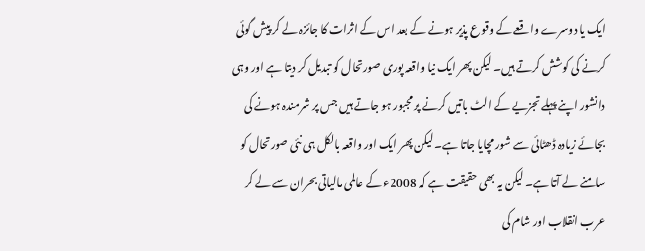ایک یا دوسرے واقعے کے وقوع پذیر ہونے کے بعد اس کے اثرات کا جائزہ لے کر پیش گوئی کرنے کی کوشش کرتے ہیں۔ لیکن پھر ایک نیا واقعہ پوری صورتحال کو تبدیل کر دیتا ہے اور وہی دانشور اپنے پہلے تجزیے کے الٹ باتیں کرنے پر مجبور ہو جاتے ہیں جس پر شرمندہ ہونے کی بجائے زیادہ ڈھٹائی سے شور مچایا جاتا ہے۔ لیکن پھر ایک اور واقعہ بالکل ہی نئی صورتحال کو سامنے لے آتا ہے۔ لیکن یہ بھی حقیقت ہے کہ 2008ء کے عالمی مالیاتی بحران سے لے کر عرب انقلاب اور شام کی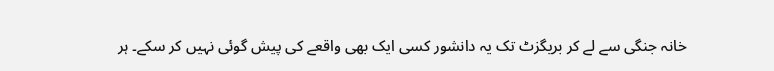خانہ جنگی سے لے کر بریگزٹ تک یہ دانشور کسی ایک بھی واقعے کی پیش گوئی نہیں کر سکے۔ ہر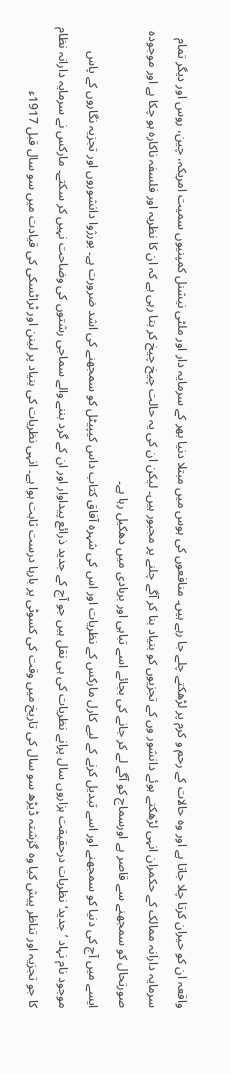واقعہ ان کو حیران کرتا چلا جاتا ہے اور وہ حالات کے رحم و کرم پر لڑھکتے چلے جا رہے ہیں۔ منافعوں کی ہوس میں مبتلا دنیا بھر کے سرمایہ دار اور ملٹی نیشنل کمپنیوں سمیت امریکہ، چین، روس اور دیگر تمام سرمایہ دارانہ ممالک کے حکمران انہی لڑھکتے ہوئے دانشور وں کے تجزیوں کو بنیاد بنا کر آگے چلنے پر مجبور ہیں۔ لیکن ان کی یہ حالت چیخ چیخ کر بتا رہی ہے کہ ان کا نظریہ اور فلسفہ ناکارہ ہو چکا ہے اور موجودہ صورتحال کو سمجھنے سے قاصر ہے اورسماج کو آگے لے کر جانے کی بجائے اسے تباہی اور بربادی میں دھکیل رہا ہے۔
ایسے میں آج کی دنیا کو سمجھنے اور اسے تبدیل کرنے کے لیے کارل مارکس کے نظریات اور اس کی شہرہ آفاق کتاب داس کیپیٹل کو سمجھنے کی اشد ضرورت ہے۔ بورژوا دانشوروں اور تجزیہ نگاروں کے پاس موجود نام نہاد ’جدید‘ نظریات درحقیقت ہزاروں سال پرانے نظریات کی ہی نقل ہیں جو آج کے جدید ذرائع پیداوار اور ان کے گرد بننے والے سماجی رشتوں کی وضاحت نہیں کر سکتے۔ مارکس نے سرمایہ دارانہ نظام کا جو تجزیہ اور تناظر پیش کیا وہ گزشتہ ڈیڑھ سو سال کی تاریخ میں وقت کی کسوٹی پر بارہا درست ثابت ہوا ہے۔ انہی نظریات کی بنیاد پر لینن اور ٹراٹسکی کی قیادت میں سو سال قبل 1917ء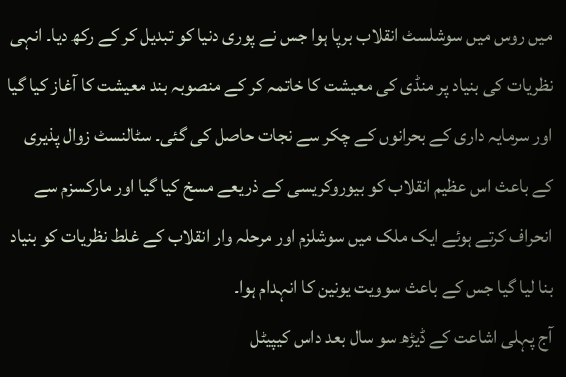میں روس میں سوشلسٹ انقلاب برپا ہوا جس نے پوری دنیا کو تبدیل کر کے رکھ دیا۔ انہی نظریات کی بنیاد پر منڈی کی معیشت کا خاتمہ کر کے منصوبہ بند معیشت کا آغاز کیا گیا اور سرمایہ داری کے بحرانوں کے چکر سے نجات حاصل کی گئی۔ سٹالنسٹ زوال پذیری کے باعث اس عظیم انقلاب کو بیوروکریسی کے ذریعے مسخ کیا گیا اور مارکسزم سے انحراف کرتے ہوئے ایک ملک میں سوشلزم اور مرحلہ وار انقلاب کے غلط نظریات کو بنیاد بنا لیا گیا جس کے باعث سوویت یونین کا انہدام ہوا۔
آج پہلی اشاعت کے ڈیڑھ سو سال بعد داس کیپیٹل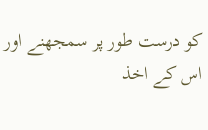کو درست طور پر سمجھنے اور اس کے اخذ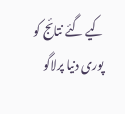کیے گئے نتائج کو پوری دنیا پرلاگو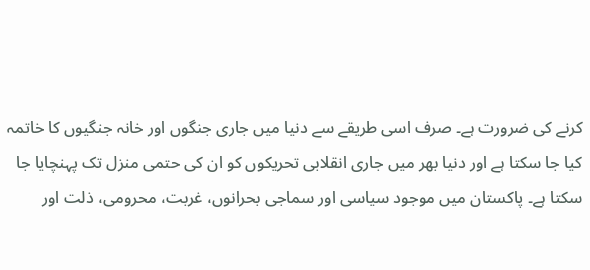کرنے کی ضرورت ہے۔ صرف اسی طریقے سے دنیا میں جاری جنگوں اور خانہ جنگیوں کا خاتمہ کیا جا سکتا ہے اور دنیا بھر میں جاری انقلابی تحریکوں کو ان کی حتمی منزل تک پہنچایا جا سکتا ہے۔ پاکستان میں موجود سیاسی اور سماجی بحرانوں، غربت، محرومی، ذلت اور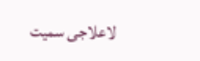لاعلاجی سمیت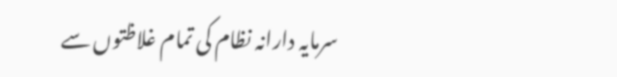سرمایہ دارانہ نظام کی تمام غلاظتوں سے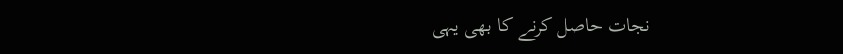نجات حاصل کرنے کا بھی یہی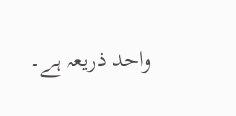واحد ذریعہ ہے۔